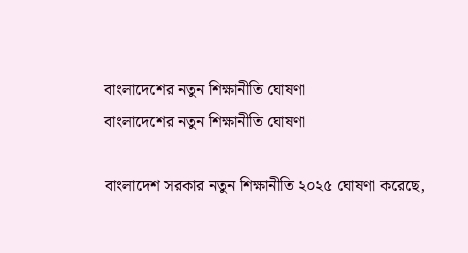বাংলাদেশের নতুন শিক্ষানীতি ঘোষণা
বাংলাদেশের নতুন শিক্ষানীতি ঘোষণা

বাংলাদেশ সরকার নতুন শিক্ষানীতি ২০২৫ ঘোষণা করেছে,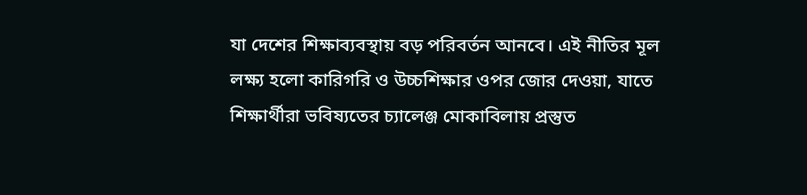যা দেশের শিক্ষাব্যবস্থায় বড় পরিবর্তন আনবে। এই নীতির মূল লক্ষ্য হলো কারিগরি ও উচ্চশিক্ষার ওপর জোর দেওয়া, যাতে শিক্ষার্থীরা ভবিষ্যতের চ্যালেঞ্জ মোকাবিলায় প্রস্তুত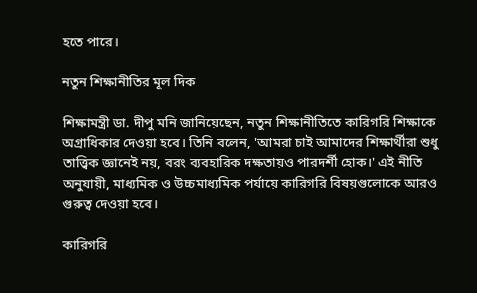হতে পারে।

নতুন শিক্ষানীতির মূল দিক

শিক্ষামন্ত্রী ডা. দীপু মনি জানিয়েছেন, নতুন শিক্ষানীতিতে কারিগরি শিক্ষাকে অগ্রাধিকার দেওয়া হবে। তিনি বলেন, 'আমরা চাই আমাদের শিক্ষার্থীরা শুধু তাত্ত্বিক জ্ঞানেই নয়, বরং ব্যবহারিক দক্ষতায়ও পারদর্শী হোক।' এই নীতি অনুযায়ী, মাধ্যমিক ও উচ্চমাধ্যমিক পর্যায়ে কারিগরি বিষয়গুলোকে আরও গুরুত্ব দেওয়া হবে।

কারিগরি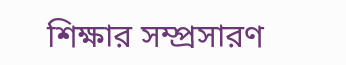শিক্ষার সম্প্রসারণ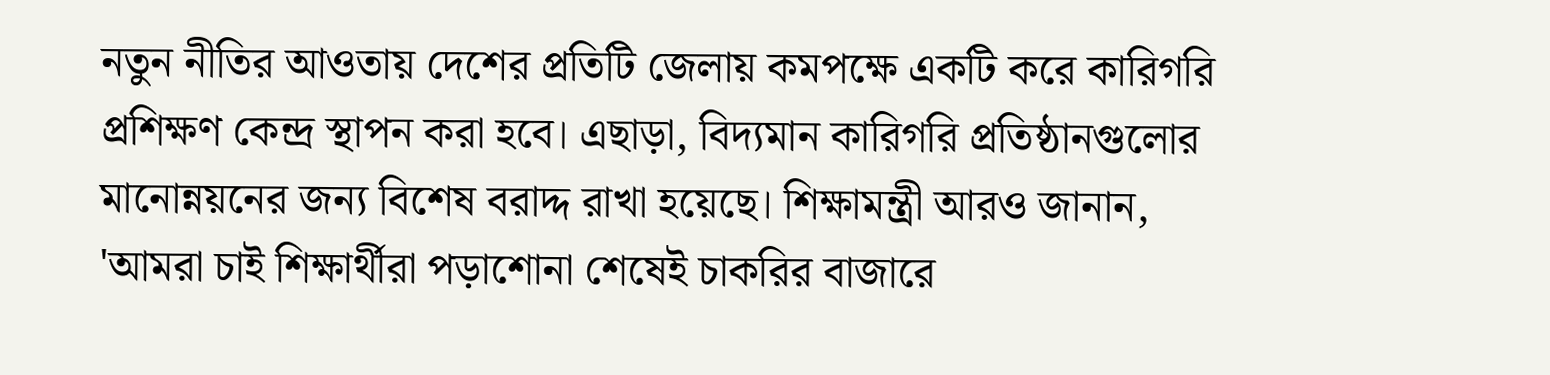নতুন নীতির আওতায় দেশের প্রতিটি জেলায় কমপক্ষে একটি করে কারিগরি প্রশিক্ষণ কেন্দ্র স্থাপন করা হবে। এছাড়া, বিদ্যমান কারিগরি প্রতিষ্ঠানগুলোর মানোন্নয়নের জন্য বিশেষ বরাদ্দ রাখা হয়েছে। শিক্ষামন্ত্রী আরও জানান, 'আমরা চাই শিক্ষার্থীরা পড়াশোনা শেষেই চাকরির বাজারে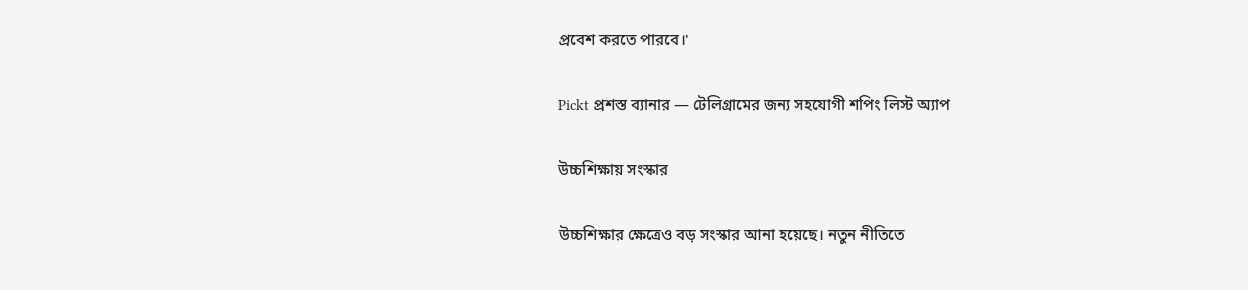প্রবেশ করতে পারবে।'

Pickt প্রশস্ত ব্যানার — টেলিগ্রামের জন্য সহযোগী শপিং লিস্ট অ্যাপ

উচ্চশিক্ষায় সংস্কার

উচ্চশিক্ষার ক্ষেত্রেও বড় সংস্কার আনা হয়েছে। নতুন নীতিতে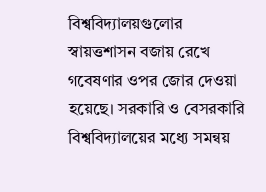বিশ্ববিদ্যালয়গুলোর স্বায়ত্তশাসন বজায় রেখে গবেষণার ওপর জোর দেওয়া হয়েছে। সরকারি ও বেসরকারি বিশ্ববিদ্যালয়ের মধ্যে সমন্বয়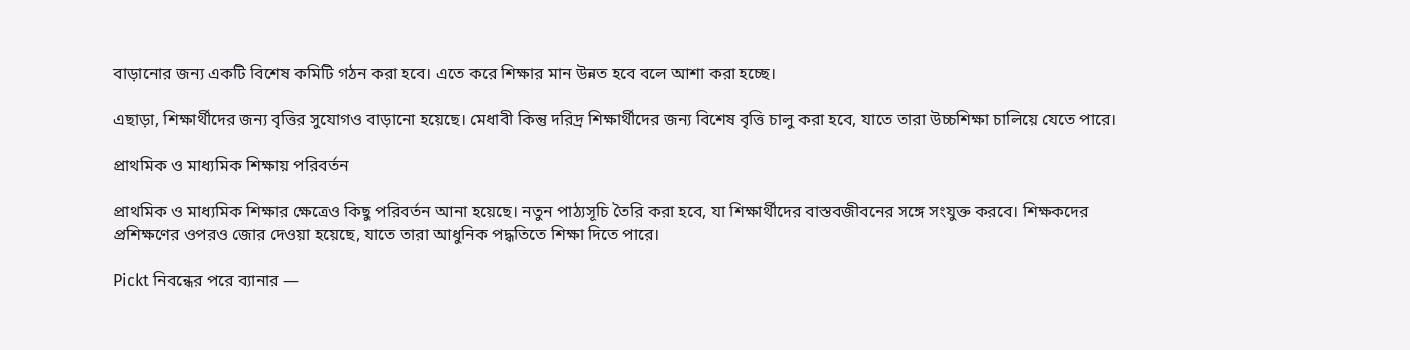বাড়ানোর জন্য একটি বিশেষ কমিটি গঠন করা হবে। এতে করে শিক্ষার মান উন্নত হবে বলে আশা করা হচ্ছে।

এছাড়া, শিক্ষার্থীদের জন্য বৃত্তির সুযোগও বাড়ানো হয়েছে। মেধাবী কিন্তু দরিদ্র শিক্ষার্থীদের জন্য বিশেষ বৃত্তি চালু করা হবে, যাতে তারা উচ্চশিক্ষা চালিয়ে যেতে পারে।

প্রাথমিক ও মাধ্যমিক শিক্ষায় পরিবর্তন

প্রাথমিক ও মাধ্যমিক শিক্ষার ক্ষেত্রেও কিছু পরিবর্তন আনা হয়েছে। নতুন পাঠ্যসূচি তৈরি করা হবে, যা শিক্ষার্থীদের বাস্তবজীবনের সঙ্গে সংযুক্ত করবে। শিক্ষকদের প্রশিক্ষণের ওপরও জোর দেওয়া হয়েছে, যাতে তারা আধুনিক পদ্ধতিতে শিক্ষা দিতে পারে।

Pickt নিবন্ধের পরে ব্যানার —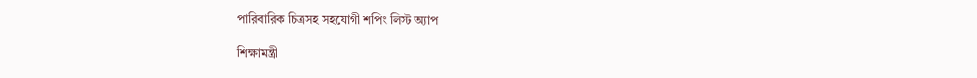পারিবারিক চিত্রসহ সহযোগী শপিং লিস্ট অ্যাপ

শিক্ষামন্ত্রী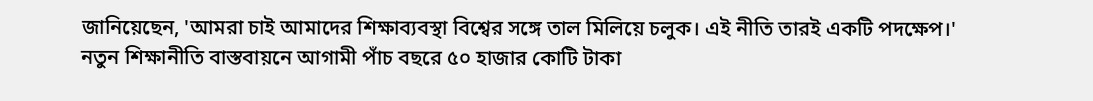জানিয়েছেন, 'আমরা চাই আমাদের শিক্ষাব্যবস্থা বিশ্বের সঙ্গে তাল মিলিয়ে চলুক। এই নীতি তারই একটি পদক্ষেপ।' নতুন শিক্ষানীতি বাস্তবায়নে আগামী পাঁচ বছরে ৫০ হাজার কোটি টাকা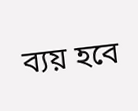ব্যয় হবে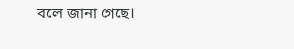বলে জানা গেছে।